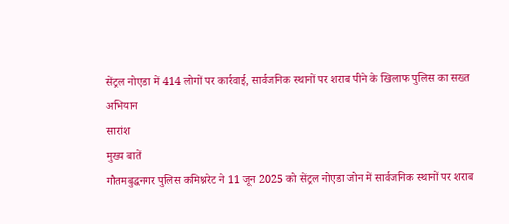सेंट्रल नोएडा में 414 लोगों पर कार्रवाई, सार्वजनिक स्थानों पर शराब पीने के खिलाफ पुलिस का सख्त अभियान
सारांश
मुख्य बातें
गौतमबुद्धनगर पुलिस कमिश्नरेट ने 11 जून 2025 को सेंट्रल नोएडा जोन में सार्वजनिक स्थानों पर शराब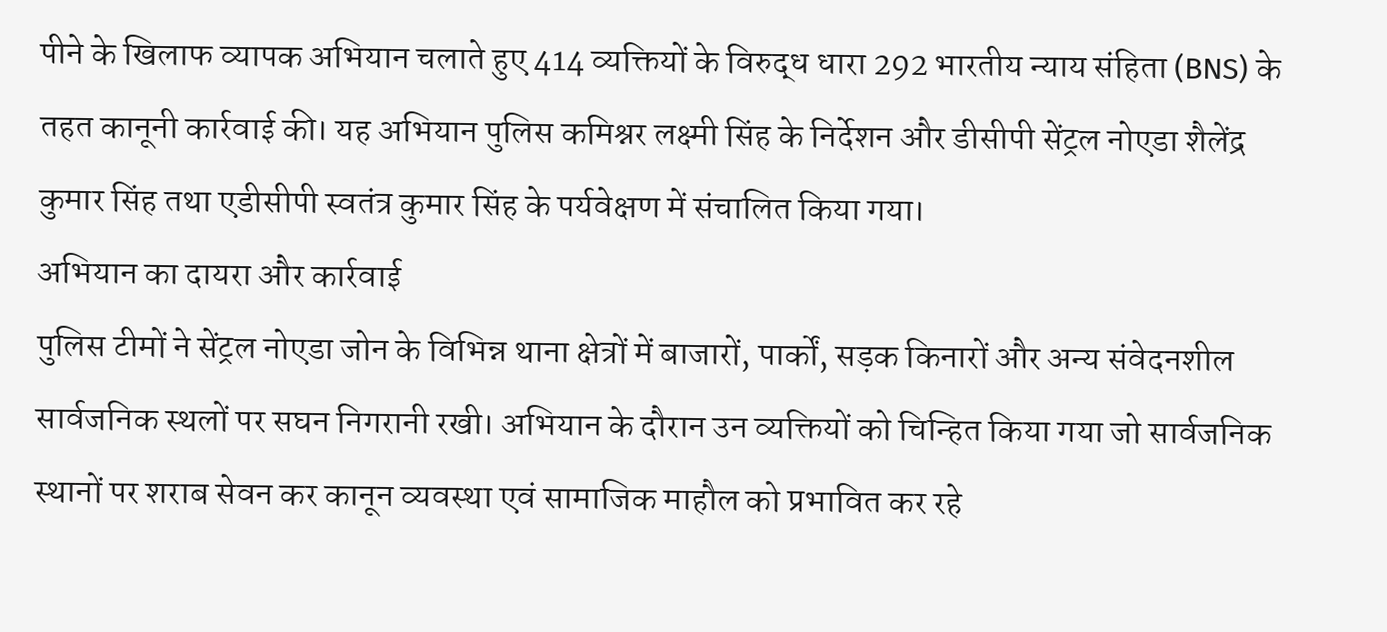पीने के खिलाफ व्यापक अभियान चलाते हुए 414 व्यक्तियों के विरुद्ध धारा 292 भारतीय न्याय संहिता (BNS) के तहत कानूनी कार्रवाई की। यह अभियान पुलिस कमिश्नर लक्ष्मी सिंह के निर्देशन और डीसीपी सेंट्रल नोएडा शैलेंद्र कुमार सिंह तथा एडीसीपी स्वतंत्र कुमार सिंह के पर्यवेक्षण में संचालित किया गया।
अभियान का दायरा और कार्रवाई
पुलिस टीमों ने सेंट्रल नोएडा जोन के विभिन्न थाना क्षेत्रों में बाजारों, पार्कों, सड़क किनारों और अन्य संवेदनशील सार्वजनिक स्थलों पर सघन निगरानी रखी। अभियान के दौरान उन व्यक्तियों को चिन्हित किया गया जो सार्वजनिक स्थानों पर शराब सेवन कर कानून व्यवस्था एवं सामाजिक माहौल को प्रभावित कर रहे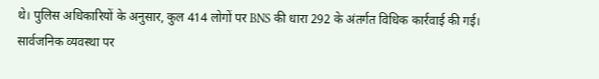थे। पुलिस अधिकारियों के अनुसार, कुल 414 लोगों पर BNS की धारा 292 के अंतर्गत विधिक कार्रवाई की गई।
सार्वजनिक व्यवस्था पर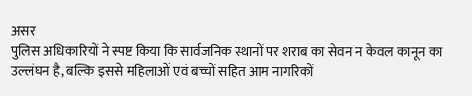असर
पुलिस अधिकारियों ने स्पष्ट किया कि सार्वजनिक स्थानों पर शराब का सेवन न केवल कानून का उल्लंघन है, बल्कि इससे महिलाओं एवं बच्चों सहित आम नागरिकों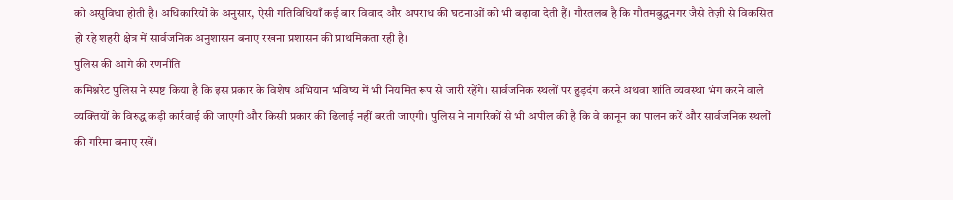को असुविधा होती है। अधिकारियों के अनुसार, ऐसी गतिविधियाँ कई बार विवाद और अपराध की घटनाओं को भी बढ़ावा देती हैं। गौरतलब है कि गौतमबुद्धनगर जैसे तेज़ी से विकसित हो रहे शहरी क्षेत्र में सार्वजनिक अनुशासन बनाए रखना प्रशासन की प्राथमिकता रही है।
पुलिस की आगे की रणनीति
कमिश्नरेट पुलिस ने स्पष्ट किया है कि इस प्रकार के विशेष अभियान भविष्य में भी नियमित रूप से जारी रहेंगे। सार्वजनिक स्थलों पर हुड़दंग करने अथवा शांति व्यवस्था भंग करने वाले व्यक्तियों के विरुद्ध कड़ी कार्रवाई की जाएगी और किसी प्रकार की ढिलाई नहीं बरती जाएगी। पुलिस ने नागरिकों से भी अपील की है कि वे कानून का पालन करें और सार्वजनिक स्थलों की गरिमा बनाए रखें।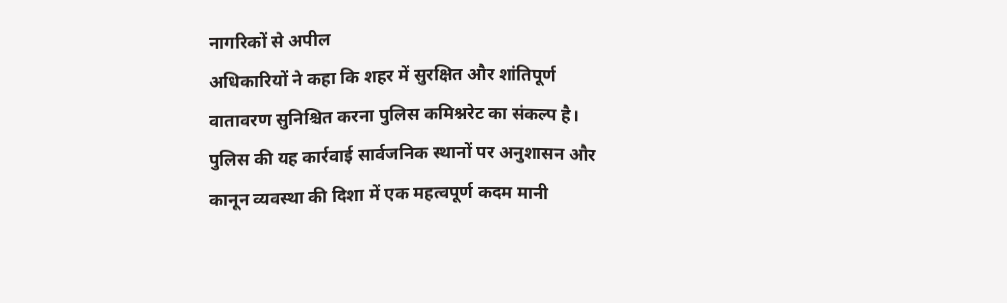नागरिकों से अपील
अधिकारियों ने कहा कि शहर में सुरक्षित और शांतिपूर्ण वातावरण सुनिश्चित करना पुलिस कमिश्नरेट का संकल्प है। पुलिस की यह कार्रवाई सार्वजनिक स्थानों पर अनुशासन और कानून व्यवस्था की दिशा में एक महत्वपूर्ण कदम मानी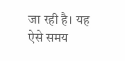जा रही है। यह ऐसे समय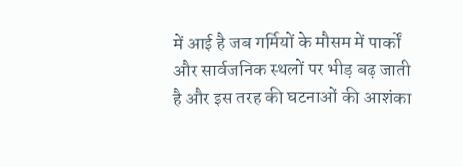में आई है जब गर्मियों के मौसम में पार्कों और सार्वजनिक स्थलों पर भीड़ बढ़ जाती है और इस तरह की घटनाओं की आशंका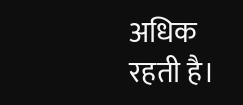अधिक रहती है।